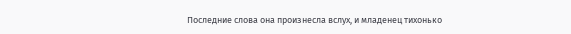Последние слова она произнесла вслух, и младенец тихонько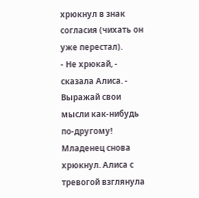хрюкнул в знак согласия (чихать он уже перестал).
- Не хрюкай, - сказала Алиса. - Выражай свои мысли как-нибудь по-другому!
Младенец снова хрюкнул. Алиса с тревогой взглянула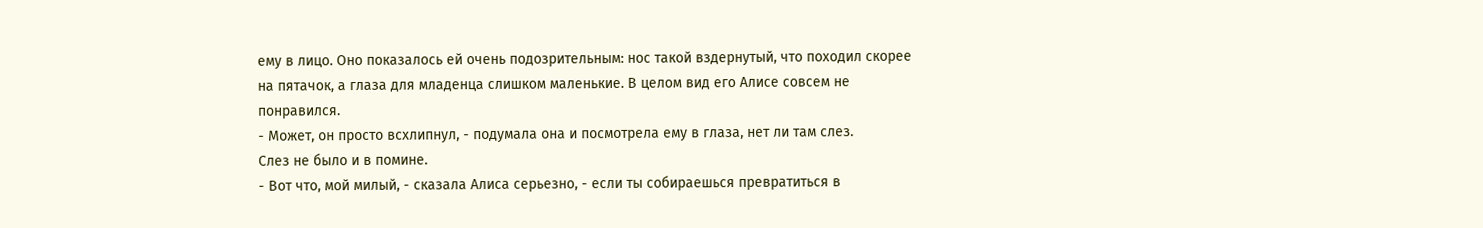ему в лицо. Оно показалось ей очень подозрительным: нос такой вздернутый, что походил скорее на пятачок, а глаза для младенца слишком маленькие. В целом вид его Алисе совсем не понравился.
- Может, он просто всхлипнул, - подумала она и посмотрела ему в глаза, нет ли там слез.
Слез не было и в помине.
- Вот что, мой милый, - сказала Алиса серьезно, - если ты собираешься превратиться в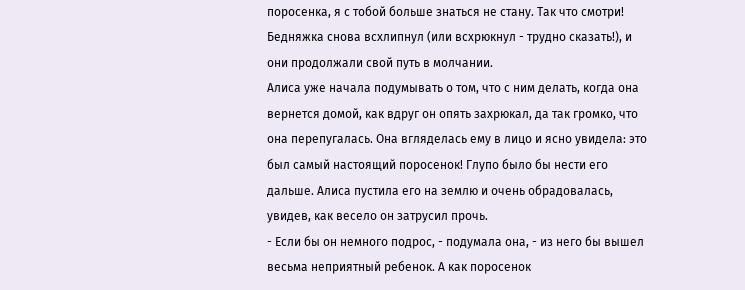поросенка, я с тобой больше знаться не стану. Так что смотри!
Бедняжка снова всхлипнул (или всхрюкнул - трудно сказать!), и они продолжали свой путь в молчании.
Алиса уже начала подумывать о том, что с ним делать, когда она вернется домой, как вдруг он опять захрюкал, да так громко, что она перепугалась. Она вгляделась ему в лицо и ясно увидела: это был самый настоящий поросенок! Глупо было бы нести его дальше. Алиса пустила его на землю и очень обрадовалась, увидев, как весело он затрусил прочь.
- Если бы он немного подрос, - подумала она, - из него бы вышел весьма неприятный ребенок. A как поросенок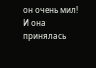он очень мил!
И она принялась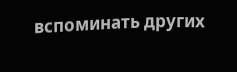вспоминать других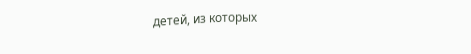детей, из которых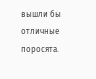вышли бы отличные поросята.